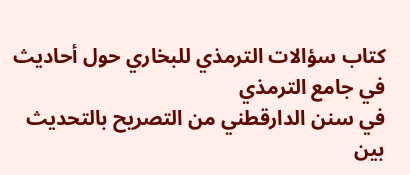كتاب سؤالات الترمذي للبخاري حول أحاديث في جامع الترمذي
في سنن الدارقطني من التصريح بالتحديث بين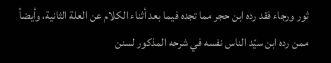ثور ورجاء فقد رده ابن حجر مما تجده فيما بعد أثناء الكلام عن العلة الثانية، وأيضاً ممن رده ابن سيّد الناس نفسه في شرحه المذكور لسنن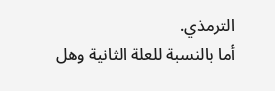الترمذي.
أما بالنسبة للعلة الثانية وهل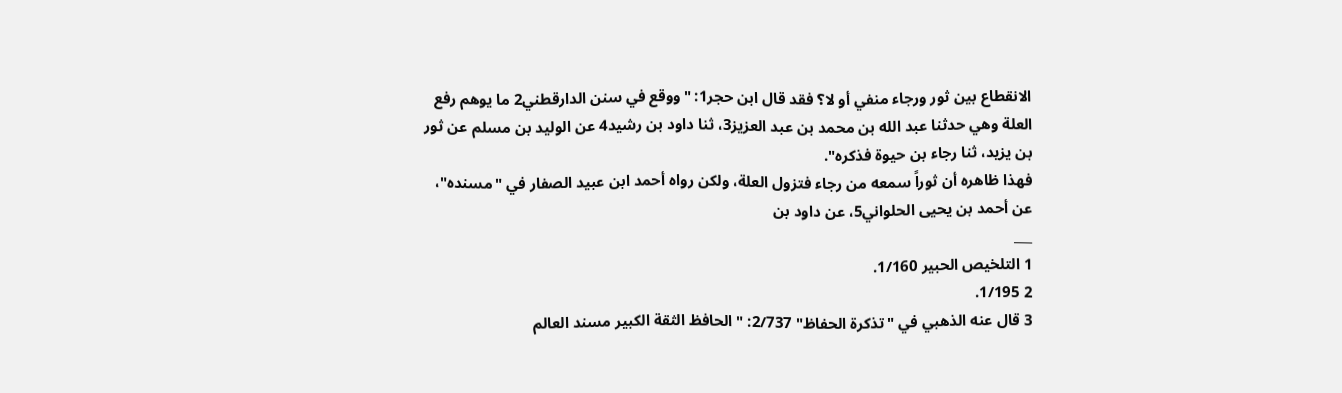الانقطاع بين ثور ورجاء منفي أو لا؟ فقد قال ابن حجر1: "ووقع في سنن الدارقطني2 ما يوهم رفع العلة وهي حدثنا عبد الله بن محمد بن عبد العزيز3، ثنا داود بن رشيد4 عن الوليد بن مسلم عن ثور بن يزيد، ثنا رجاء بن حيوة فذكره".
فهذا ظاهره أن ثوراً سمعه من رجاء فتزول العلة، ولكن رواه أحمد ابن عبيد الصفار في "مسنده"، عن أحمد بن يحيى الحلواني5، عن داود بن
___
1 التلخيص الحبير 1/160.
2 1/195.
3 قال عنه الذهبي في "تذكرة الحفاظ" 2/737: "الحافظ الثقة الكبير مسند العالم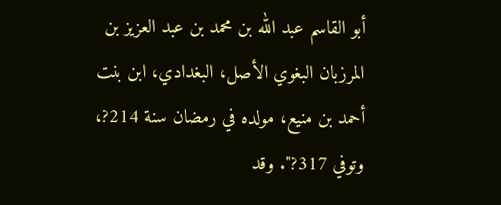أبو القاسم عبد الله بن محمد بن عبد العزيز بن المرزبان البغوي الأصل، البغدادي، ابن بنت أحمد بن منيع، مولده في رمضان سنة 214?، وتوفي 317?". وقد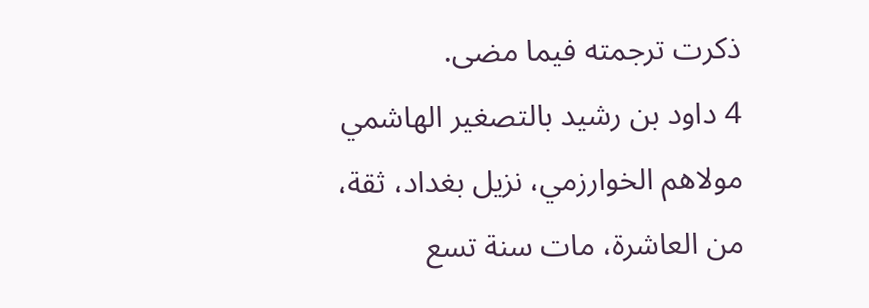ذكرت ترجمته فيما مضى.
4 داود بن رشيد بالتصغير الهاشمي مولاهم الخوارزمي، نزيل بغداد، ثقة، من العاشرة، مات سنة تسع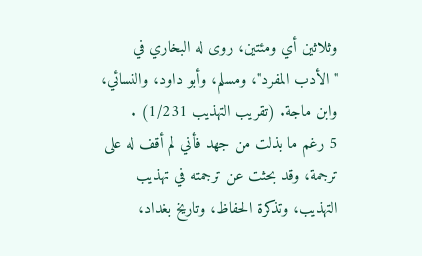وثلاثين أي ومئتين، روى له البخاري في "الأدب المفرد"، ومسلم، وأبو داود، والنسائي، وابن ماجة. (تقريب التهذيب 1/231) .
5 رغم ما بذلت من جهد فأني لم أقف له على ترجمة، وقد بحثت عن ترجمته في تهذيب التهذيب، وتذكرة الحفاظ، وتاريخ بغداد،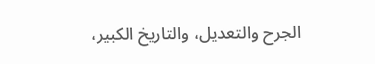الجرح والتعديل، والتاريخ الكبير،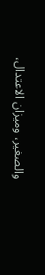والصغير، وميزان الاعتدال،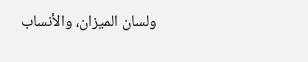ولسان الميزان، والأنساب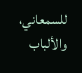للسمعاني، والألباب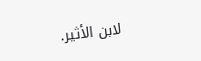لابن الأثير.